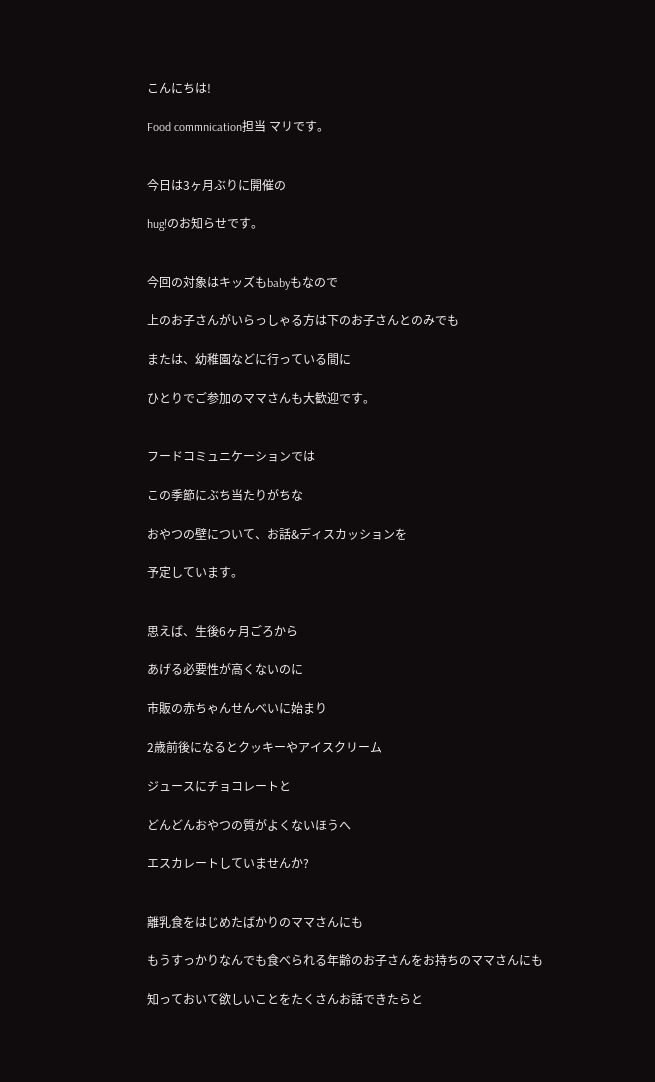こんにちは!

Food commnication担当 マリです。


今日は3ヶ月ぶりに開催の

hug!のお知らせです。


今回の対象はキッズもbabyもなので

上のお子さんがいらっしゃる方は下のお子さんとのみでも

または、幼稚園などに行っている間に

ひとりでご参加のママさんも大歓迎です。


フードコミュニケーションでは

この季節にぶち当たりがちな

おやつの壁について、お話&ディスカッションを

予定しています。


思えば、生後6ヶ月ごろから

あげる必要性が高くないのに

市販の赤ちゃんせんべいに始まり

2歳前後になるとクッキーやアイスクリーム

ジュースにチョコレートと

どんどんおやつの質がよくないほうへ

エスカレートしていませんか?


離乳食をはじめたばかりのママさんにも

もうすっかりなんでも食べられる年齢のお子さんをお持ちのママさんにも

知っておいて欲しいことをたくさんお話できたらと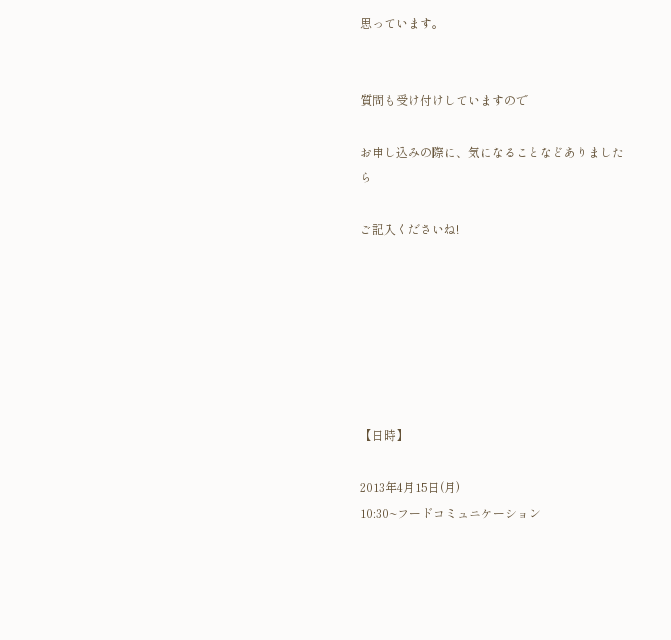思っています。


質問も受け付けしていますので

お申し込みの際に、気になることなどありましたら

ご記入くださいね!







【日時】

2013年4月15日(月)
10:30~フードコミュニケーション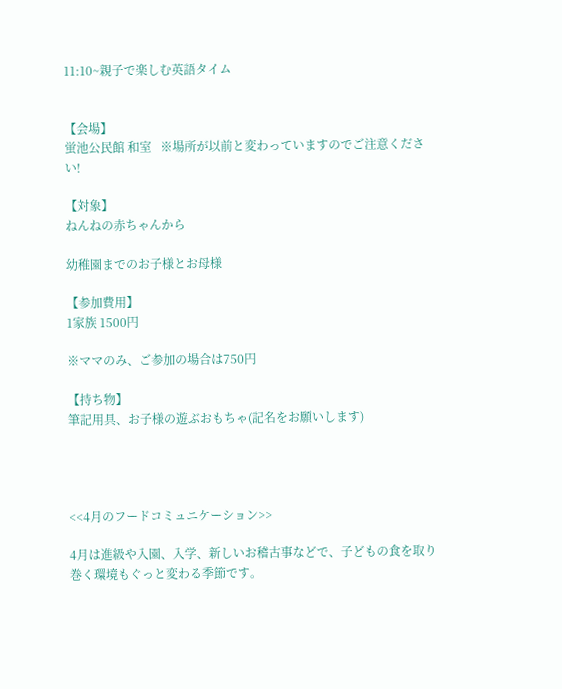11:10~親子で楽しむ英語タイム


【会場】
蛍池公民館 和室   ※場所が以前と変わっていますのでご注意ください!

【対象】
ねんねの赤ちゃんから

幼稚園までのお子様とお母様

【参加費用】
1家族 1500円

※ママのみ、ご参加の場合は750円

【持ち物】
筆記用具、お子様の遊ぶおもちゃ(記名をお願いします)




<<4月のフードコミュニケーション>>

4月は進級や入園、入学、新しいお稽古事などで、子どもの食を取り巻く環境もぐっと変わる季節です。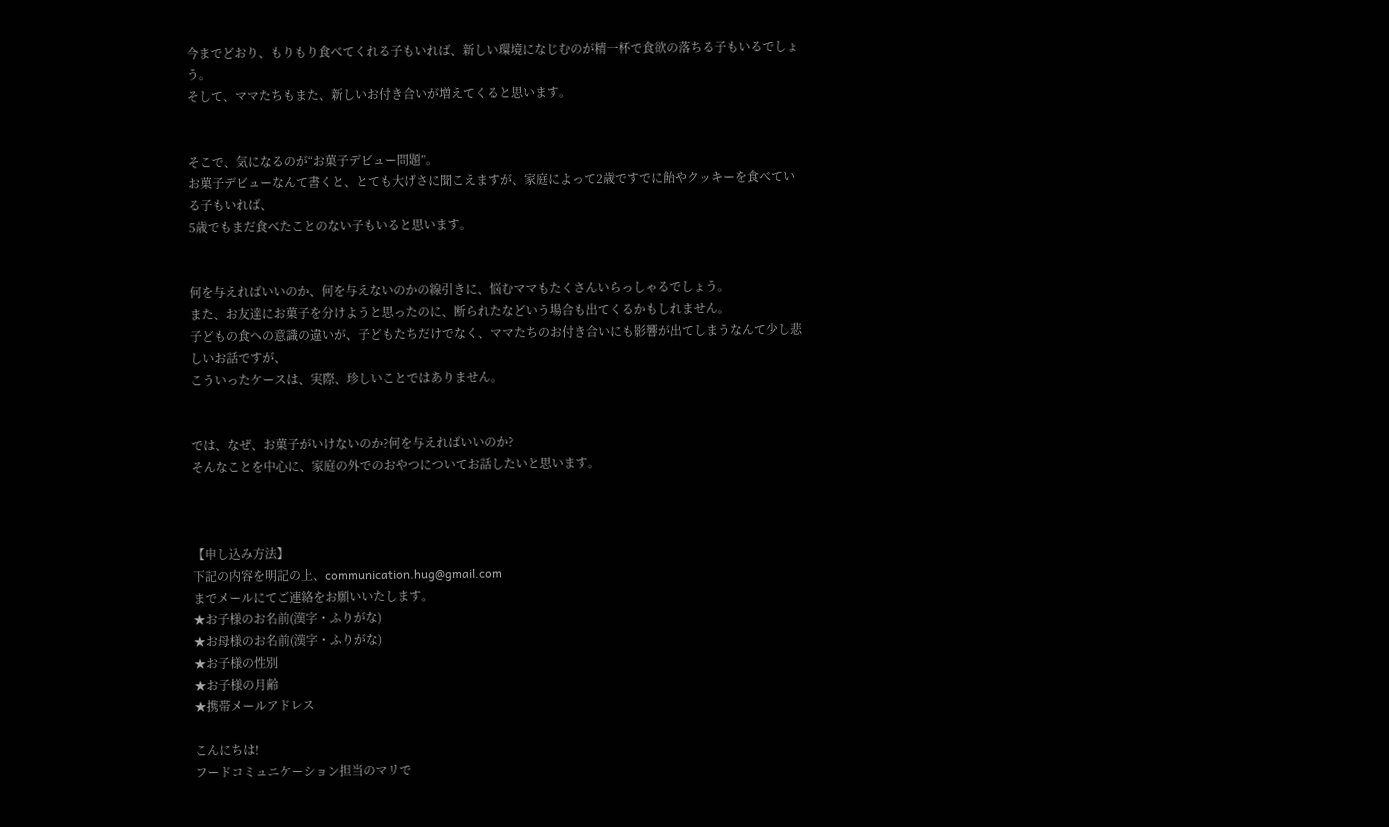今までどおり、もりもり食べてくれる子もいれば、新しい環境になじむのが精一杯で食欲の落ちる子もいるでしょう。
そして、ママたちもまた、新しいお付き合いが増えてくると思います。


そこで、気になるのが“お菓子デビュー問題”。
お菓子デビューなんて書くと、とても大げさに聞こえますが、家庭によって2歳ですでに飴やクッキーを食べている子もいれば、
5歳でもまだ食べたことのない子もいると思います。


何を与えればいいのか、何を与えないのかの線引きに、悩むママもたくさんいらっしゃるでしょう。
また、お友達にお菓子を分けようと思ったのに、断られたなどいう場合も出てくるかもしれません。
子どもの食への意識の違いが、子どもたちだけでなく、ママたちのお付き合いにも影響が出てしまうなんて少し悲しいお話ですが、
こういったケースは、実際、珍しいことではありません。


では、なぜ、お菓子がいけないのか?何を与えればいいのか?
そんなことを中心に、家庭の外でのおやつについてお話したいと思います。



【申し込み方法】
下記の内容を明記の上、communication.hug@gmail.com
までメールにてご連絡をお願いいたします。
★お子様のお名前(漢字・ふりがな)
★お母様のお名前(漢字・ふりがな)
★お子様の性別
★お子様の月齢
★携帯メールアドレス

こんにちは!
フードコミュニケーション担当のマリで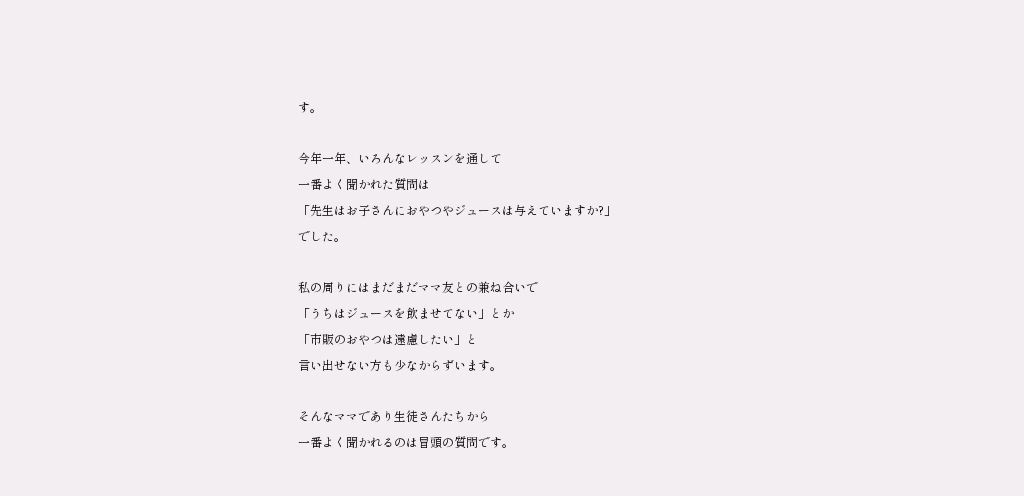す。

今年一年、いろんなレッスンを通して
一番よく聞かれた質問は
「先生はお子さんにおやつやジュースは与えていますか?」
でした。

私の周りにはまだまだママ友との兼ね合いで
「うちはジュースを飲ませてない」とか
「市販のおやつは遠慮したい」と
言い出せない方も少なからずいます。

そんなママであり生徒さんたちから
一番よく聞かれるのは冒頭の質問です。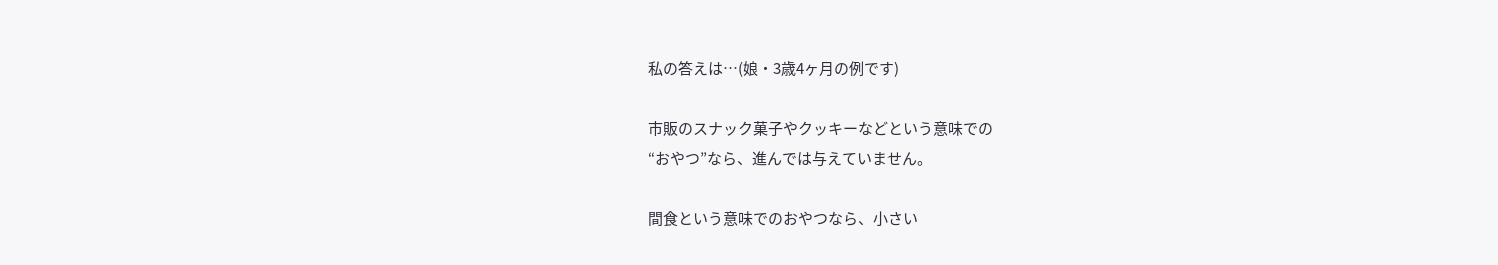私の答えは…(娘・3歳4ヶ月の例です)

市販のスナック菓子やクッキーなどという意味での
“おやつ”なら、進んでは与えていません。

間食という意味でのおやつなら、小さい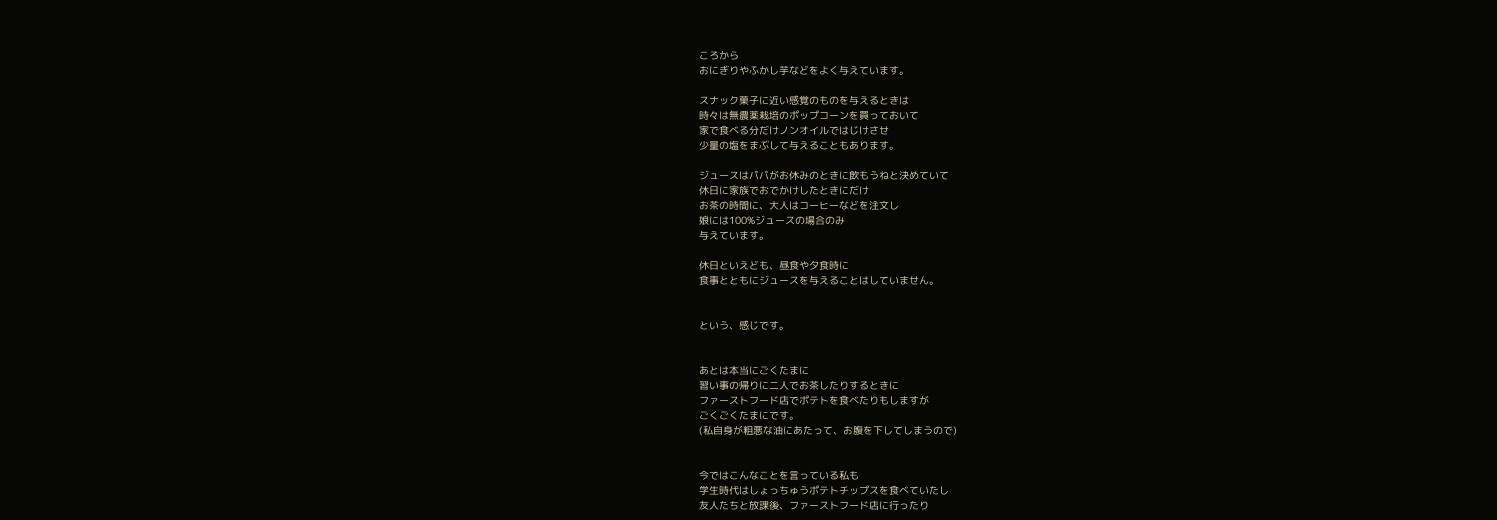ころから
おにぎりやふかし芋などをよく与えています。

スナック菓子に近い感覚のものを与えるときは
時々は無農薬栽培のポップコーンを買っておいて
家で食べる分だけノンオイルではじけさせ
少量の塩をまぶして与えることもあります。

ジュースはパパがお休みのときに飲もうねと決めていて
休日に家族でおでかけしたときにだけ
お茶の時間に、大人はコーヒーなどを注文し
娘には100%ジュースの場合のみ
与えています。

休日といえども、昼食や夕食時に
食事とともにジュースを与えることはしていません。


という、感じです。


あとは本当にごくたまに
習い事の帰りに二人でお茶したりするときに
ファーストフード店でポテトを食べたりもしますが
ごくごくたまにです。
(私自身が粗悪な油にあたって、お腹を下してしまうので)


今ではこんなことを言っている私も
学生時代はしょっちゅうポテトチップスを食べていたし
友人たちと放課後、ファーストフード店に行ったり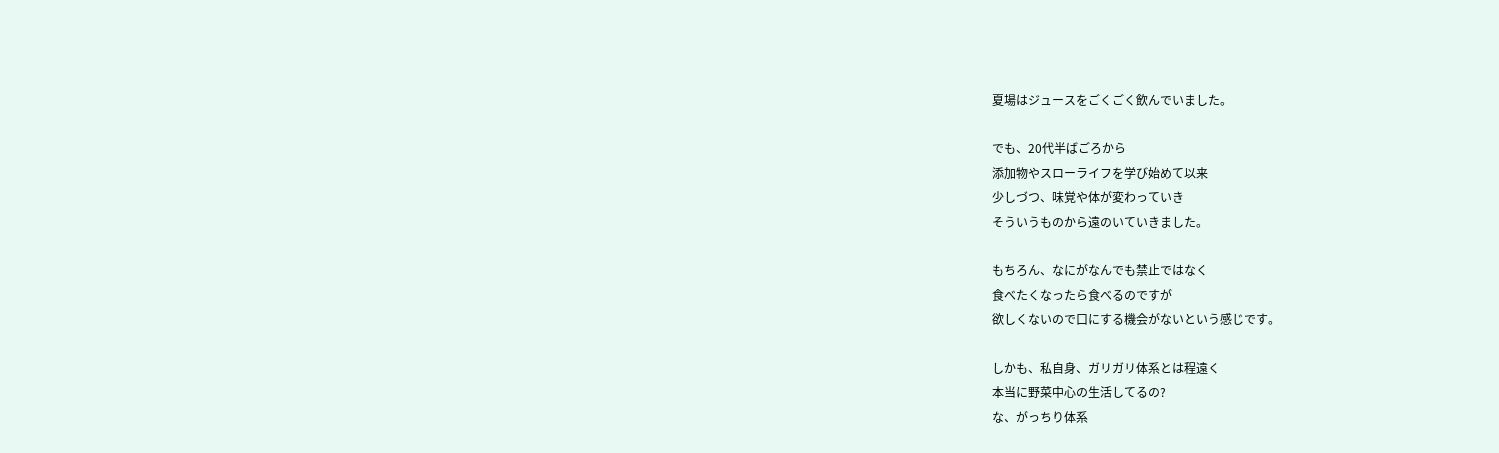夏場はジュースをごくごく飲んでいました。

でも、20代半ばごろから
添加物やスローライフを学び始めて以来
少しづつ、味覚や体が変わっていき
そういうものから遠のいていきました。

もちろん、なにがなんでも禁止ではなく
食べたくなったら食べるのですが
欲しくないので口にする機会がないという感じです。

しかも、私自身、ガリガリ体系とは程遠く
本当に野菜中心の生活してるの?
な、がっちり体系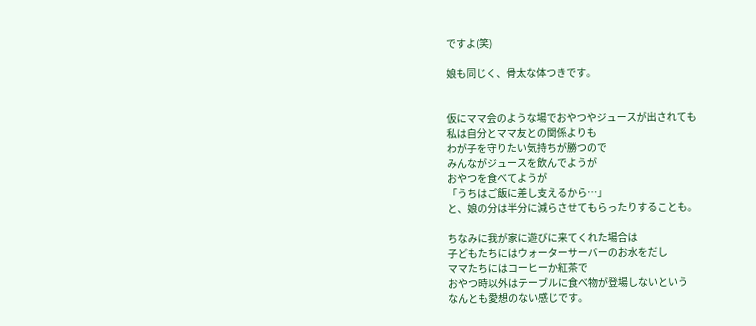ですよ(笑)

娘も同じく、骨太な体つきです。


仮にママ会のような場でおやつやジュースが出されても
私は自分とママ友との関係よりも
わが子を守りたい気持ちが勝つので
みんながジュースを飲んでようが
おやつを食べてようが
「うちはご飯に差し支えるから…」
と、娘の分は半分に減らさせてもらったりすることも。

ちなみに我が家に遊びに来てくれた場合は
子どもたちにはウォーターサーバーのお水をだし
ママたちにはコーヒーか紅茶で
おやつ時以外はテーブルに食べ物が登場しないという
なんとも愛想のない感じです。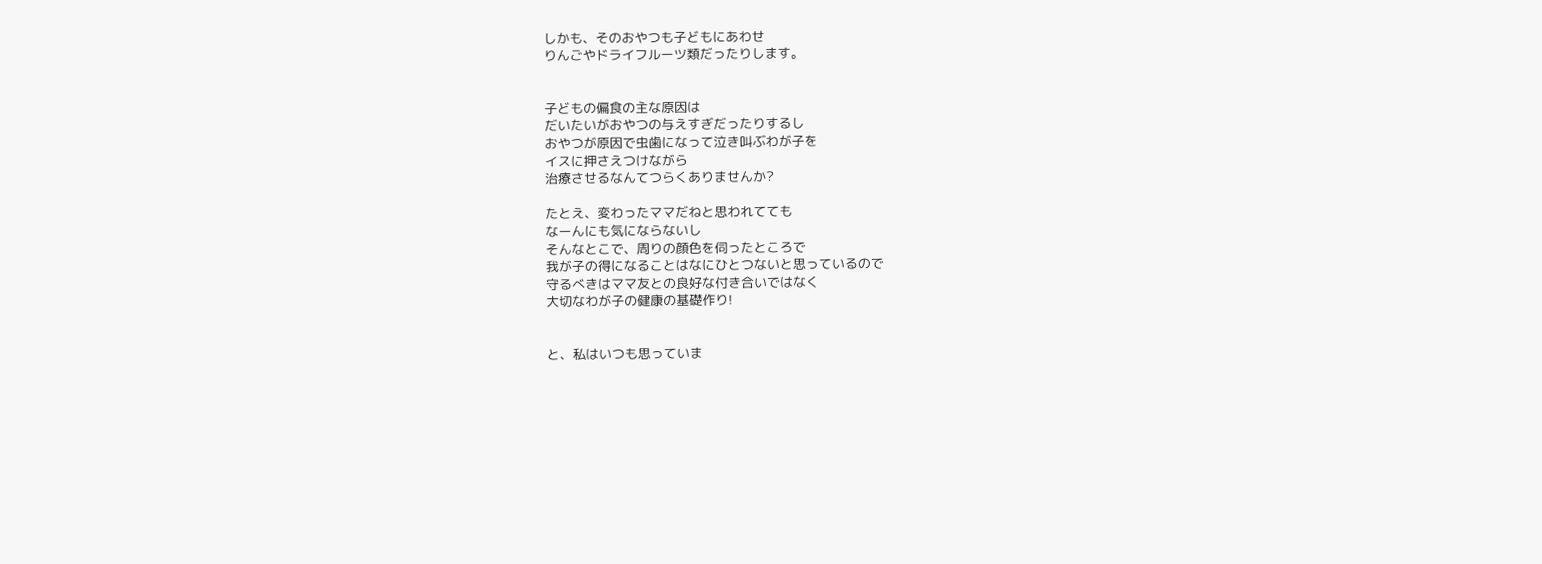しかも、そのおやつも子どもにあわせ
りんごやドライフルーツ類だったりします。


子どもの偏食の主な原因は
だいたいがおやつの与えすぎだったりするし
おやつが原因で虫歯になって泣き叫ぶわが子を
イスに押さえつけながら
治療させるなんてつらくありませんか?

たとえ、変わったママだねと思われてても
なーんにも気にならないし
そんなとこで、周りの顔色を伺ったところで
我が子の得になることはなにひとつないと思っているので
守るべきはママ友との良好な付き合いではなく
大切なわが子の健康の基礎作り!


と、私はいつも思っていま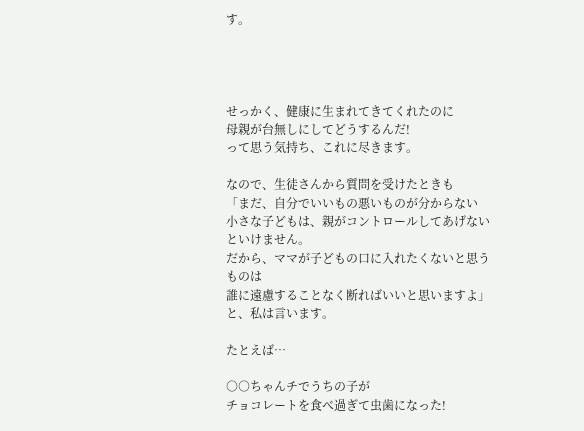す。




せっかく、健康に生まれてきてくれたのに
母親が台無しにしてどうするんだ!
って思う気持ち、これに尽きます。

なので、生徒さんから質問を受けたときも
「まだ、自分でいいもの悪いものが分からない
小さな子どもは、親がコントロールしてあげないといけません。
だから、ママが子どもの口に入れたくないと思うものは
誰に遠慮することなく断ればいいと思いますよ」
と、私は言います。

たとえば…

○○ちゃんチでうちの子が
チョコレートを食べ過ぎて虫歯になった!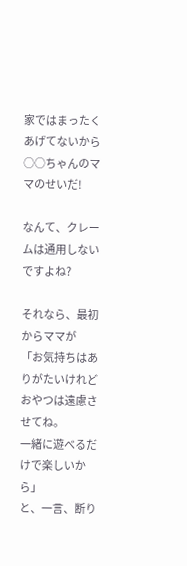家ではまったくあげてないから
○○ちゃんのママのせいだ!

なんて、クレームは通用しないですよね?

それなら、最初からママが
「お気持ちはありがたいけれど
おやつは遠慮させてね。
一緒に遊べるだけで楽しいから」
と、一言、断り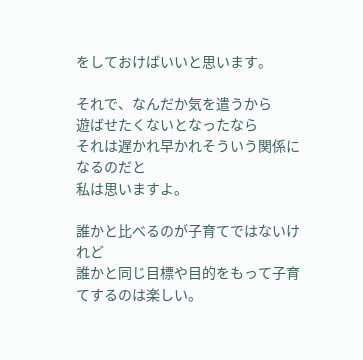をしておけばいいと思います。

それで、なんだか気を遣うから
遊ばせたくないとなったなら
それは遅かれ早かれそういう関係になるのだと
私は思いますよ。

誰かと比べるのが子育てではないけれど
誰かと同じ目標や目的をもって子育てするのは楽しい。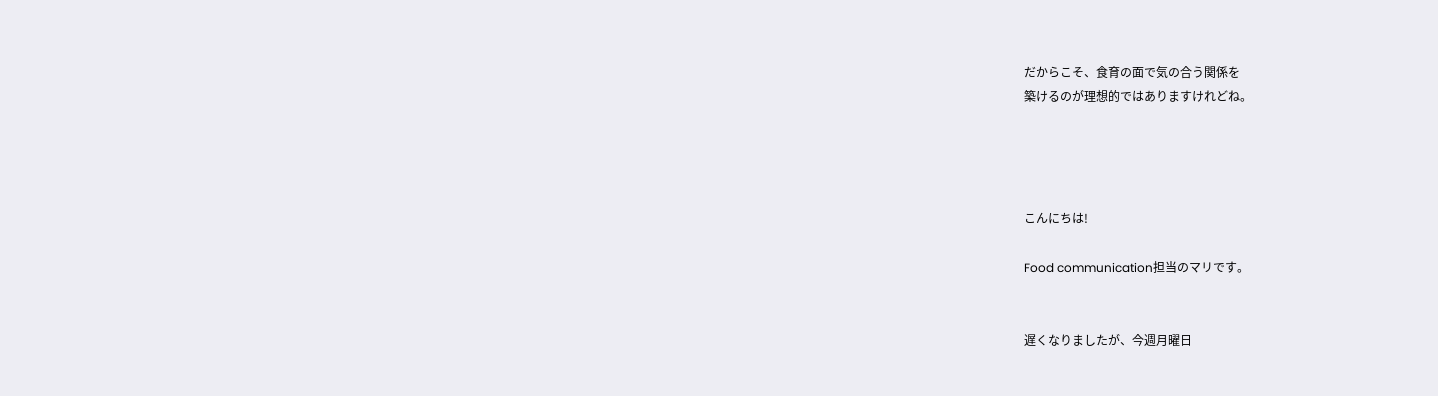だからこそ、食育の面で気の合う関係を
築けるのが理想的ではありますけれどね。




こんにちは!

Food communication担当のマリです。


遅くなりましたが、今週月曜日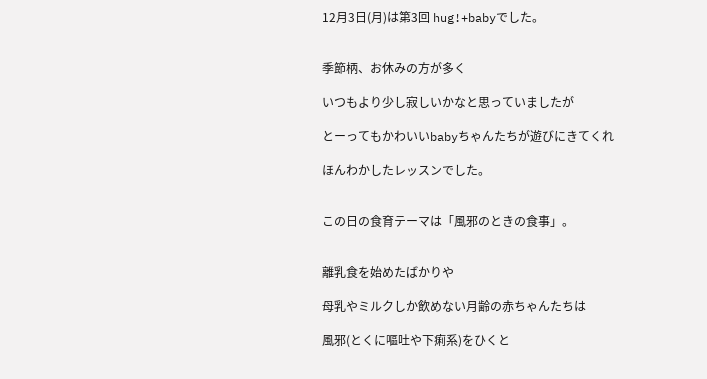12月3日(月)は第3回 hug!+babyでした。


季節柄、お休みの方が多く

いつもより少し寂しいかなと思っていましたが

とーってもかわいいbabyちゃんたちが遊びにきてくれ

ほんわかしたレッスンでした。


この日の食育テーマは「風邪のときの食事」。


離乳食を始めたばかりや

母乳やミルクしか飲めない月齢の赤ちゃんたちは

風邪(とくに嘔吐や下痢系)をひくと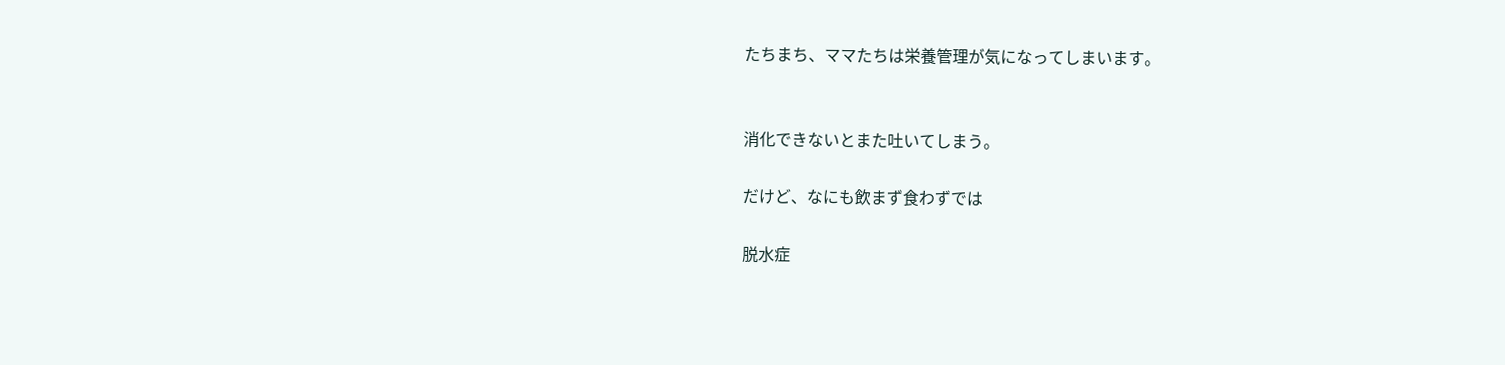たちまち、ママたちは栄養管理が気になってしまいます。


消化できないとまた吐いてしまう。

だけど、なにも飲まず食わずでは

脱水症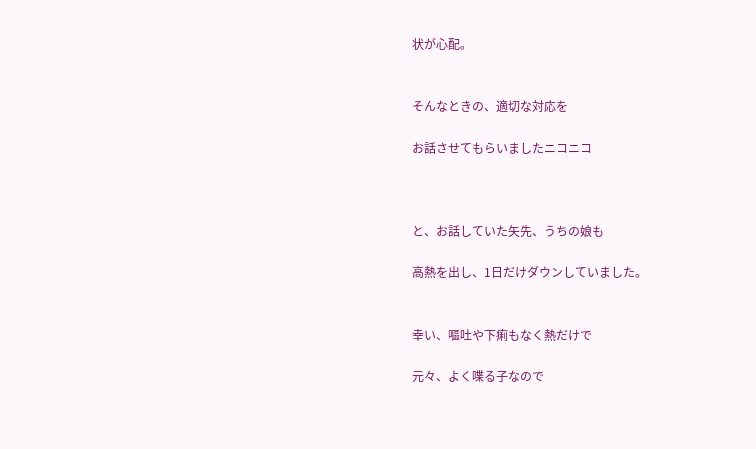状が心配。


そんなときの、適切な対応を

お話させてもらいましたニコニコ



と、お話していた矢先、うちの娘も

高熱を出し、1日だけダウンしていました。


幸い、嘔吐や下痢もなく熱だけで

元々、よく喋る子なので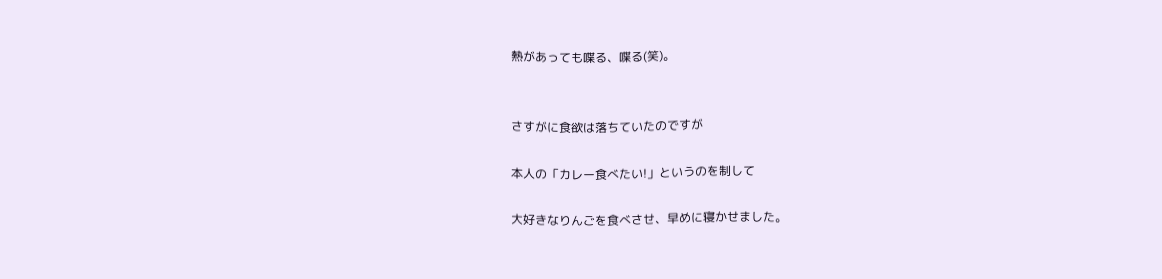熱があっても喋る、喋る(笑)。


さすがに食欲は落ちていたのですが

本人の「カレー食べたい!」というのを制して

大好きなりんごを食べさせ、早めに寝かせました。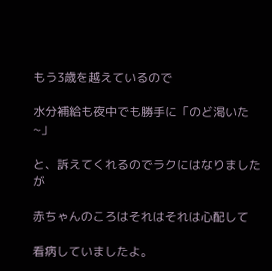もう3歳を越えているので

水分補給も夜中でも勝手に「のど渇いた~」

と、訴えてくれるのでラクにはなりましたが

赤ちゃんのころはそれはそれは心配して

看病していましたよ。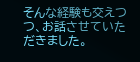そんな経験も交えつつ、お話させていただきました。